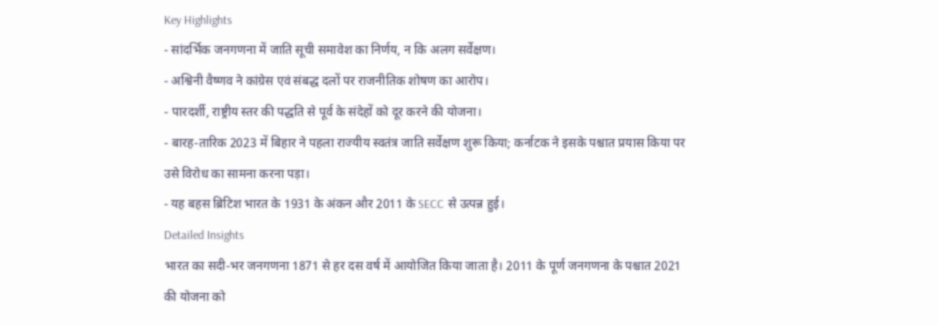Key Highlights
- सांदर्भिक जनगणना में जाति सूची समावेश का निर्णय, न कि अलग सर्वेक्षण।
- अश्विनी वैष्णव ने कांग्रेस एवं संबद्ध दलों पर राजनीतिक शोषण का आरोप।
- पारदर्शी, राष्ट्रीय स्तर की पद्धति से पूर्व के संदेहों को दूर करने की योजना।
- बारह-तारिक 2023 में बिहार ने पहला राज्यीय स्वतंत्र जाति सर्वेक्षण शुरू किया; कर्नाटक ने इसके पश्चात प्रयास किया पर उसे विरोध का सामना करना पड़ा।
- यह बहस ब्रिटिश भारत के 1931 के अंकन और 2011 के SECC से उत्पन्न हुई।
Detailed Insights
भारत का सदी-भर जनगणना 1871 से हर दस वर्ष में आयोजित किया जाता है। 2011 के पूर्ण जनगणना के पश्चात 2021 की योजना को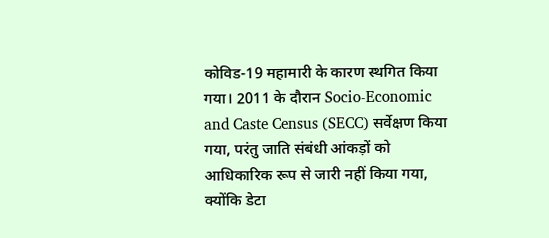कोविड-19 महामारी के कारण स्थगित किया गया। 2011 के दौरान Socio‑Economic and Caste Census (SECC) सर्वेक्षण किया गया, परंतु जाति संबंधी आंकड़ों को आधिकारिक रूप से जारी नहीं किया गया, क्योंकि डेटा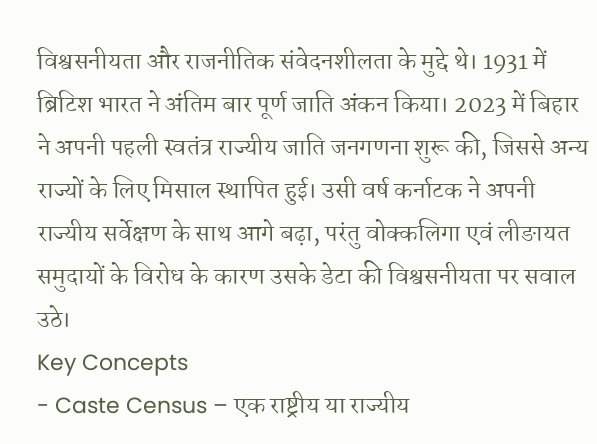विश्वसनीयता और राजनीतिक संवेदनशीलता के मुद्दे थे। 1931 में ब्रिटिश भारत ने अंतिम बार पूर्ण जाति अंकन किया। 2023 में बिहार ने अपनी पहली स्वतंत्र राज्यीय जाति जनगणना शुरू की, जिससे अन्य राज्यों के लिए मिसाल स्थापित हुई। उसी वर्ष कर्नाटक ने अपनी राज्यीय सर्वेक्षण के साथ आगे बढ़ा, परंतु वोक्कलिगा एवं लीङायत समुदायों के विरोध के कारण उसके डेटा की विश्वसनीयता पर सवाल उठे।
Key Concepts
- Caste Census – एक राष्ट्रीय या राज्यीय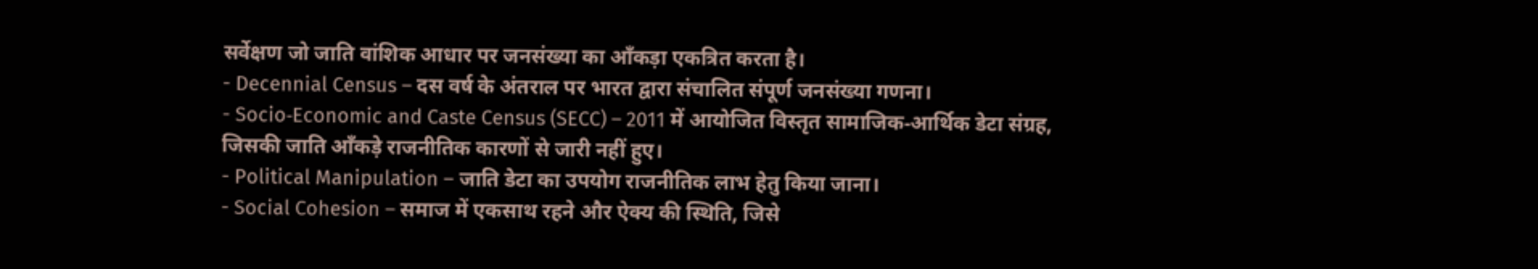सर्वेक्षण जो जाति वांशिक आधार पर जनसंख्या का आँकड़ा एकत्रित करता है।
- Decennial Census – दस वर्ष के अंतराल पर भारत द्वारा संचालित संपूर्ण जनसंख्या गणना।
- Socio‑Economic and Caste Census (SECC) – 2011 में आयोजित विस्तृत सामाजिक‑आर्थिक डेटा संग्रह, जिसकी जाति आँकड़े राजनीतिक कारणों से जारी नहीं हुए।
- Political Manipulation – जाति डेटा का उपयोग राजनीतिक लाभ हेतु किया जाना।
- Social Cohesion – समाज में एकसाथ रहने और ऐक्य की स्थिति, जिसे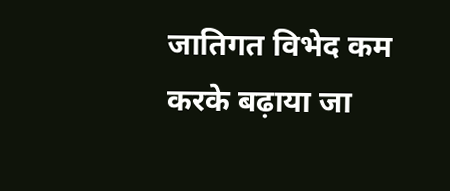जातिगत विभेद कम करके बढ़ाया जा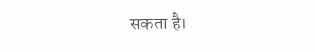सकता है।